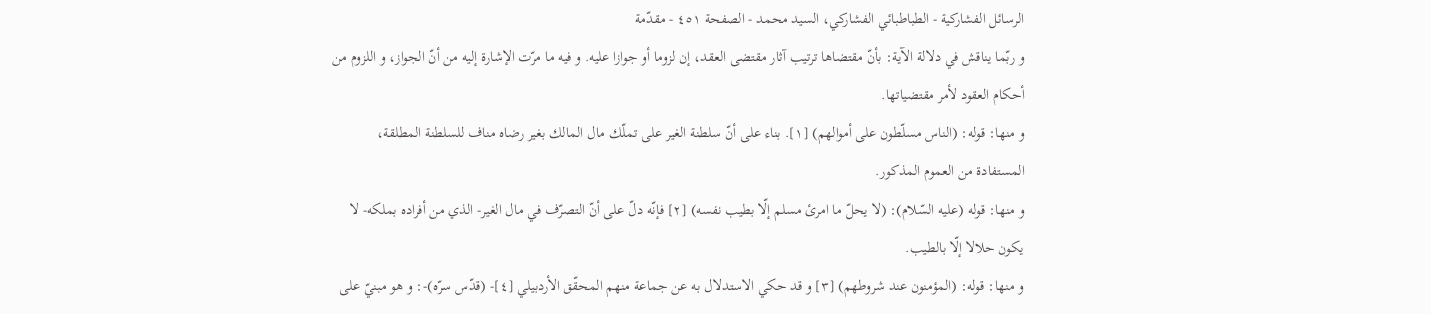الرسائل الفشاركية - الطباطبائي الفشاركي، السيد محمد - الصفحة ٤٥١ - مقدّمة
و ربّما يناقش في دلالة الآية: بأنّ مقتضاها ترتيب آثار مقتضى العقد، إن لزوما أو جوازا عليه. و فيه ما مرّت الإشارة إليه من أنّ الجواز، و اللزوم من أحكام العقود لأمر مقتضياتها.
و منها: قوله: (الناس مسلّطون على أموالهم) [١]. بناء على أنّ سلطنة الغير على تملّك مال المالك بغير رضاه مناف للسلطنة المطلقة، المستفادة من العموم المذكور.
و منها: قوله (عليه السّلام): (لا يحلّ ما امرئ مسلم إلّا بطيب نفسه) [٢] فإنّه دلّ على أنّ التصرّف في مال الغير- الذي من أفراده بملكه- لا يكون حلالا إلّا بالطيب.
و منها: قوله: (المؤمنون عند شروطهم) [٣] و قد حكي الاستدلال به عن جماعة منهم المحقّق الأردبيلي [٤]- (قدّس سرّه)-: و هو مبنيّ على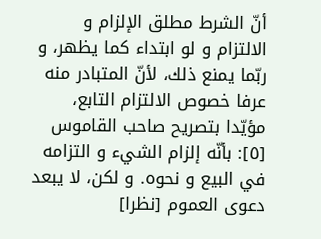أنّ الشرط مطلق الإلزام و الالتزام و لو ابتداء كما يظهر، و ربّما يمنع ذلك، لأنّ المتبادر منه عرفا خصوص الالتزام التابع، مؤيّدا بتصريح صاحب القاموس [٥]: بأنّه إلزام الشيء و التزامه في البيع و نحوه. و لكن، لا يبعد دعوى العموم [نظرا]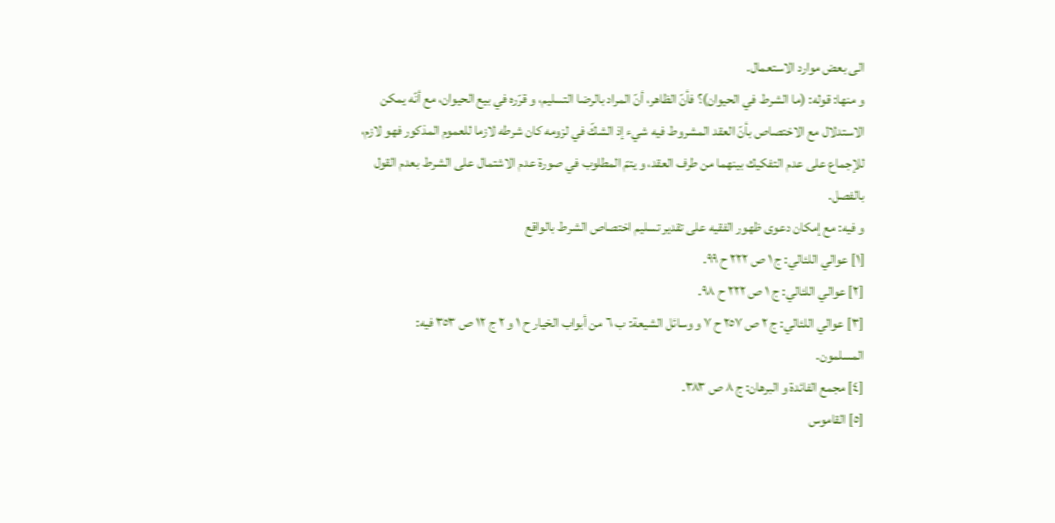الى بعض موارد الاستعمال.
و منها: قوله: (ما الشرط في الحيوان)؟ فأنّ الظاهر، أنّ المراد بالرضا التسليم، و قرّره في بيع الحيوان، مع أنّه يمكن الاستدلال مع الاختصاص بأنّ العقد المشروط فيه شيء إذ الشكّ في لزومه كان شرطه لازما للعموم المذكور فهو لازم، للإجماع على عدم التفكيك بينهما من طرف العقد، و يتمّ المطلوب في صورة عدم الاشتمال على الشرط بعدم القول بالفصل.
و فيه: مع إمكان دعوى ظهور الفقيه على تقدير تسليم اختصاص الشرط بالواقع
[١] عوالي اللئالي: ج ١ ص ٢٢٢ ح ٩٩.
[٢] عوالي اللئالي: ج ١ ص ٢٢٢ ح ٩٨.
[٣] عوالي اللئالي: ج ٢ ص ٢٥٧ ح ٧ و وسائل الشيعة: ب ٦ من أبواب الخيار ح ١ و ٢ ج ١٢ ص ٣٥٣ فيه:
المسلمون.
[٤] مجمع الفائدة و البرهان: ج ٨ ص ٣٨٣.
[٥] القاموس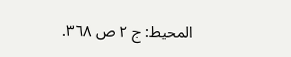المحيط: ج ٢ ص ٣٦٨.